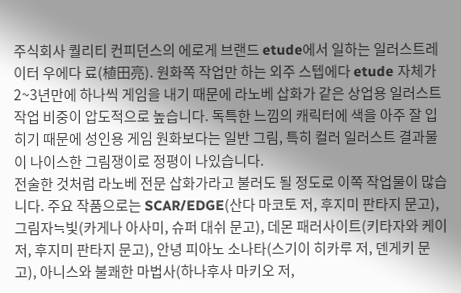주식회사 퀄리티 컨피던스의 에로게 브랜드 etude에서 일하는 일러스트레이터 우에다 료(植田亮). 원화쪽 작업만 하는 외주 스텝에다 etude 자체가 2~3년만에 하나씩 게임을 내기 때문에 라노베 삽화가 같은 상업용 일러스트 작업 비중이 압도적으로 높습니다. 독특한 느낌의 캐릭터에 색을 아주 잘 입히기 때문에 성인용 게임 원화보다는 일반 그림, 특히 컬러 일러스트 결과물이 나이스한 그림쟁이로 정평이 나있습니다.
전술한 것처럼 라노베 전문 삽화가라고 불러도 될 정도로 이쪽 작업물이 많습니다. 주요 작품으로는 SCAR/EDGE(산다 마코토 저, 후지미 판타지 문고), 그림자≒빛(카게나 아사미, 슈퍼 대쉬 문고), 데몬 패러사이트(키타자와 케이 저, 후지미 판타지 문고), 안녕 피아노 소나타(스기이 히카루 저, 덴게키 문고), 아니스와 불쾌한 마법사(하나후사 마키오 저,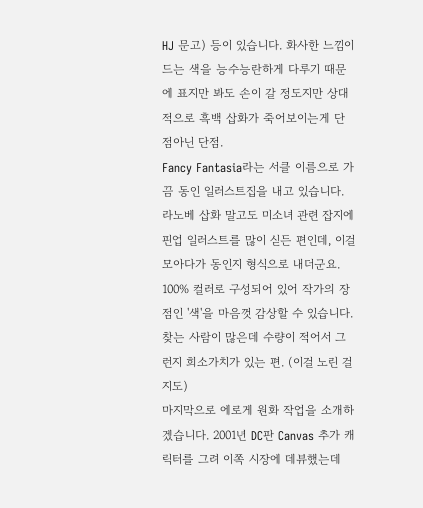HJ 문고) 등이 있습니다. 화사한 느낌이 드는 색을 능수능란하게 다루기 때문에 표지만 봐도 손이 갈 정도지만 상대적으로 흑백 삽화가 죽어보이는게 단점아닌 단점.
Fancy Fantasia라는 서클 이름으로 가끔 동인 일러스트집을 내고 있습니다. 라노베 삽화 말고도 미소녀 관련 잡지에 핀업 일러스트를 많이 싣든 편인데, 이걸 모아다가 동인지 형식으로 내더군요. 100% 컬러로 구성되어 있어 작가의 장점인 '색'을 마음껏 감상할 수 있습니다. 찾는 사람이 많은데 수량이 적어서 그런지 희소가치가 있는 편. (이걸 노린 걸지도)
마지막으로 에로게 원화 작업을 소개하겠습니다. 2001년 DC판 Canvas 추가 캐릭터를 그려 이쪽 시장에 데뷰했는데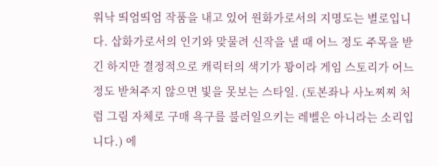워낙 띄엄띄엄 작품을 내고 있어 원화가로서의 지명도는 별로입니다. 삽화가로서의 인기와 맞물려 신작을 낼 때 어느 정도 주목을 받긴 하지만 결정적으로 캐릭터의 색기가 꽝이라 게임 스토리가 어느 정도 받쳐주지 않으면 빛을 못보는 스타일. (토본좌나 사노찌찌 처럼 그림 자체로 구매 욕구를 불러일으키는 레벨은 아니라는 소리입니다.) 에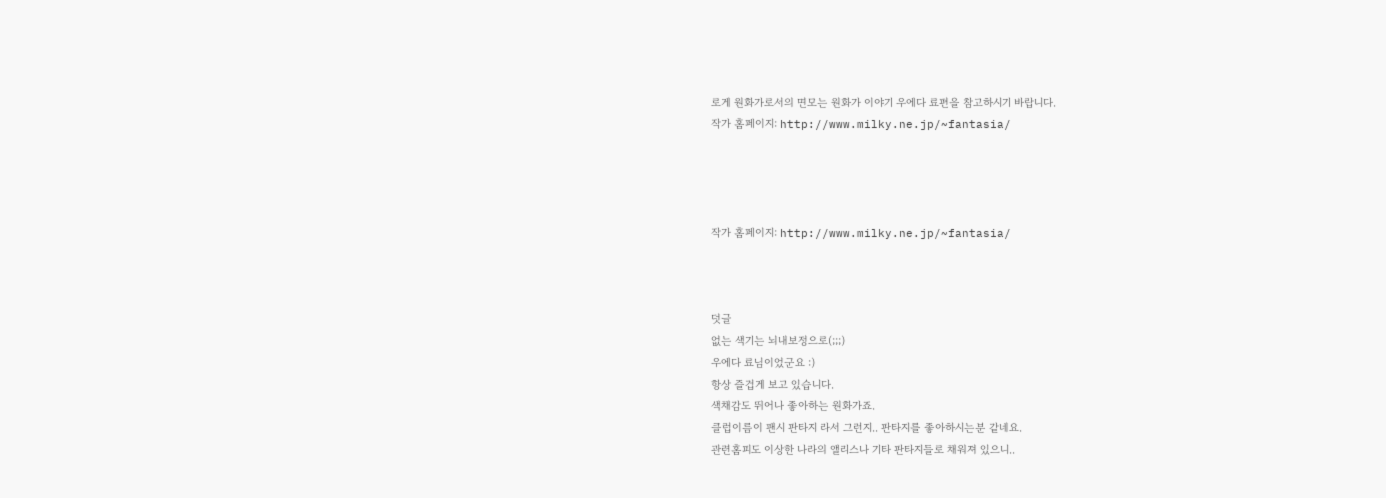로게 원화가로서의 면모는 원화가 이야기 우에다 료편을 참고하시기 바랍니다.
작가 홈페이지: http://www.milky.ne.jp/~fantasia/




작가 홈페이지: http://www.milky.ne.jp/~fantasia/



덧글
없는 색기는 뇌내보정으로(;;;)
우에다 료님이었군요 :)
항상 즐겁게 보고 있습니다.
색채감도 뛰어나 좋아하는 원화가죠.
클럽이름이 팬시 판타지 라서 그런지.. 판타지를 좋아하시는분 같네요.
관련홈피도 이상한 나라의 앨리스나 기타 판타지들로 채워져 있으니..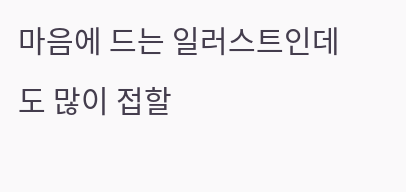마음에 드는 일러스트인데도 많이 접할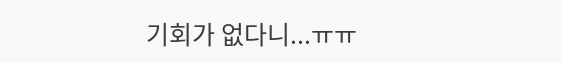기회가 없다니...ㅠㅠ